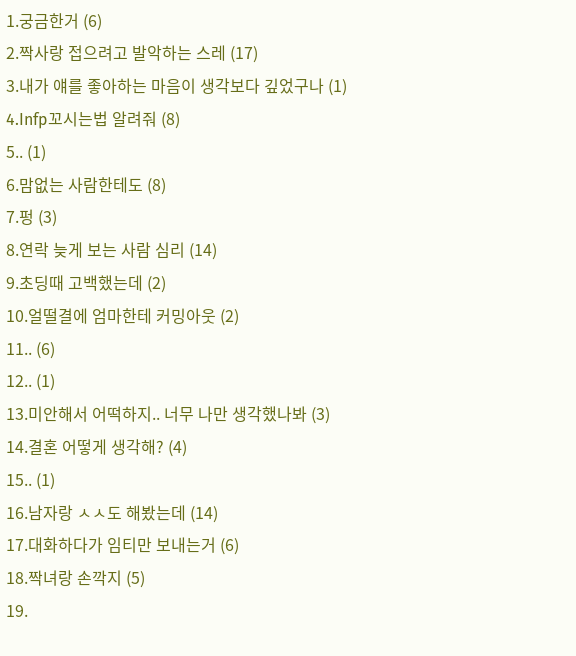1.궁금한거 (6)
2.짝사랑 접으려고 발악하는 스레 (17)
3.내가 얘를 좋아하는 마음이 생각보다 깊었구나 (1)
4.Infp꼬시는법 알려줘 (8)
5.. (1)
6.맘없는 사람한테도 (8)
7.펑 (3)
8.연락 늦게 보는 사람 심리 (14)
9.초딩때 고백했는데 (2)
10.얼떨결에 엄마한테 커밍아웃 (2)
11.. (6)
12.. (1)
13.미안해서 어떡하지.. 너무 나만 생각했나봐 (3)
14.결혼 어떻게 생각해? (4)
15.. (1)
16.남자랑 ㅅㅅ도 해봤는데 (14)
17.대화하다가 임티만 보내는거 (6)
18.짝녀랑 손깍지 (5)
19.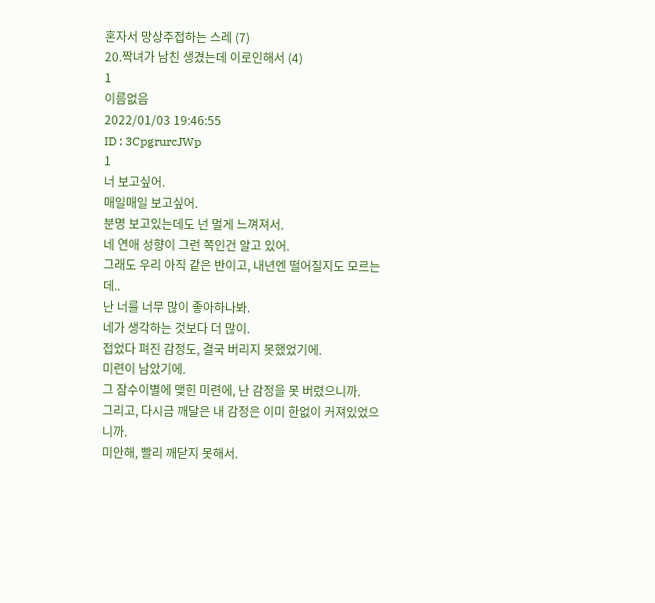혼자서 망상주접하는 스레 (7)
20.짝녀가 남친 생겼는데 이로인해서 (4)
1
이름없음
2022/01/03 19:46:55
ID : 3CpgrurcJWp
1
너 보고싶어.
매일매일 보고싶어.
분명 보고있는데도 넌 멀게 느껴져서.
네 연애 성향이 그런 쪽인건 알고 있어.
그래도 우리 아직 같은 반이고, 내년엔 떨어질지도 모르는데..
난 너를 너무 많이 좋아하나봐.
네가 생각하는 것보다 더 많이.
접었다 펴진 감정도, 결국 버리지 못했었기에.
미련이 남았기에.
그 잠수이별에 맺힌 미련에, 난 감정을 못 버렸으니까.
그리고, 다시금 깨달은 내 감정은 이미 한없이 커져있었으니까.
미안해, 빨리 깨닫지 못해서.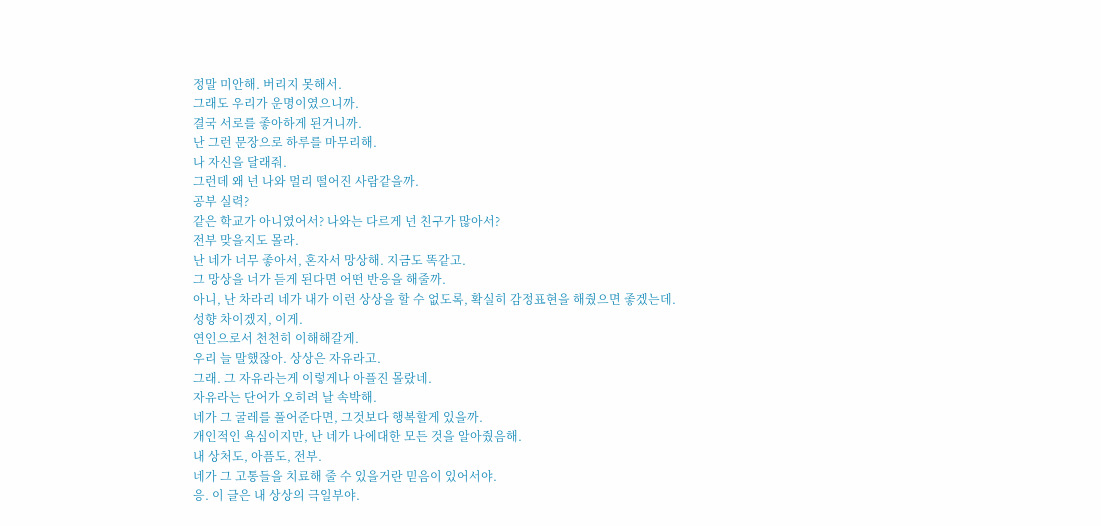정말 미안해. 버리지 못해서.
그래도 우리가 운명이였으니까.
결국 서로를 좋아하게 된거니까.
난 그런 문장으로 하루를 마무리해.
나 자신을 달래줘.
그런데 왜 넌 나와 멀리 떨어진 사람같을까.
공부 실력?
같은 학교가 아니였어서? 나와는 다르게 넌 친구가 많아서?
전부 맞을지도 몰라.
난 네가 너무 좋아서, 혼자서 망상해. 지금도 똑같고.
그 망상을 너가 듣게 된다면 어떤 반응을 해줄까.
아니, 난 차라리 네가 내가 이런 상상을 할 수 없도록, 확실히 감정표현을 해줬으면 좋겠는데.
성향 차이겠지, 이게.
연인으로서 천천히 이해해갈게.
우리 늘 말했잖아. 상상은 자유라고.
그래. 그 자유라는게 이렇게나 아플진 몰랐네.
자유라는 단어가 오히려 날 속박해.
네가 그 굴레를 풀어준다면, 그것보다 행복할게 있을까.
개인적인 욕심이지만, 난 네가 나에대한 모든 것을 알아줬음해.
내 상처도, 아픔도, 전부.
네가 그 고통들을 치료해 줄 수 있을거란 믿음이 있어서야.
응. 이 글은 내 상상의 극일부야.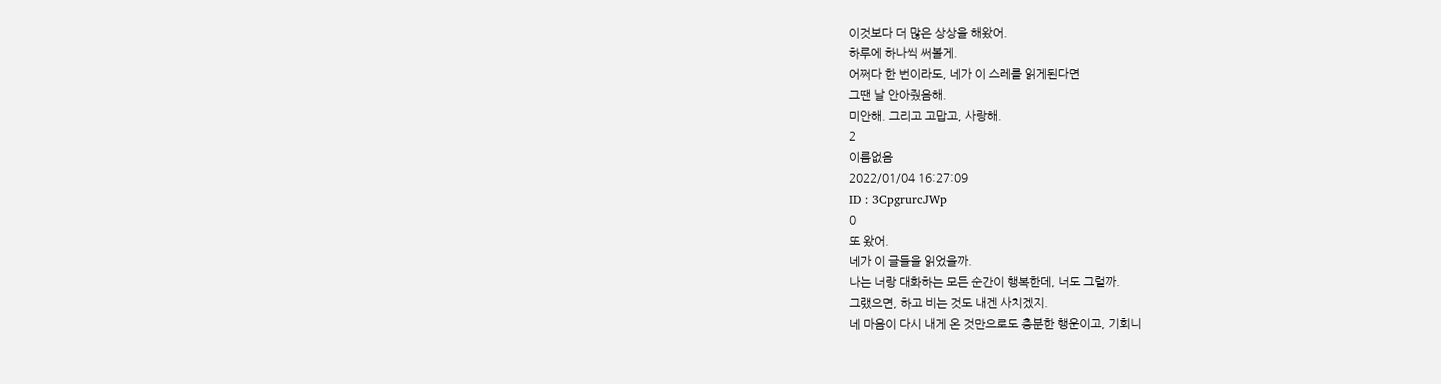이것보다 더 많은 상상을 해왔어.
하루에 하나씩 써볼게.
어쩌다 한 번이라도, 네가 이 스레를 읽게된다면
그땐 날 안아줬음해.
미안해. 그리고 고맙고, 사랑해.
2
이름없음
2022/01/04 16:27:09
ID : 3CpgrurcJWp
0
또 왔어.
네가 이 글들을 읽었을까.
나는 너랑 대화하는 모든 순간이 행복한데, 너도 그럴까.
그랬으면, 하고 비는 것도 내겐 사치겠지.
네 마음이 다시 내게 온 것만으로도 충분한 행운이고, 기회니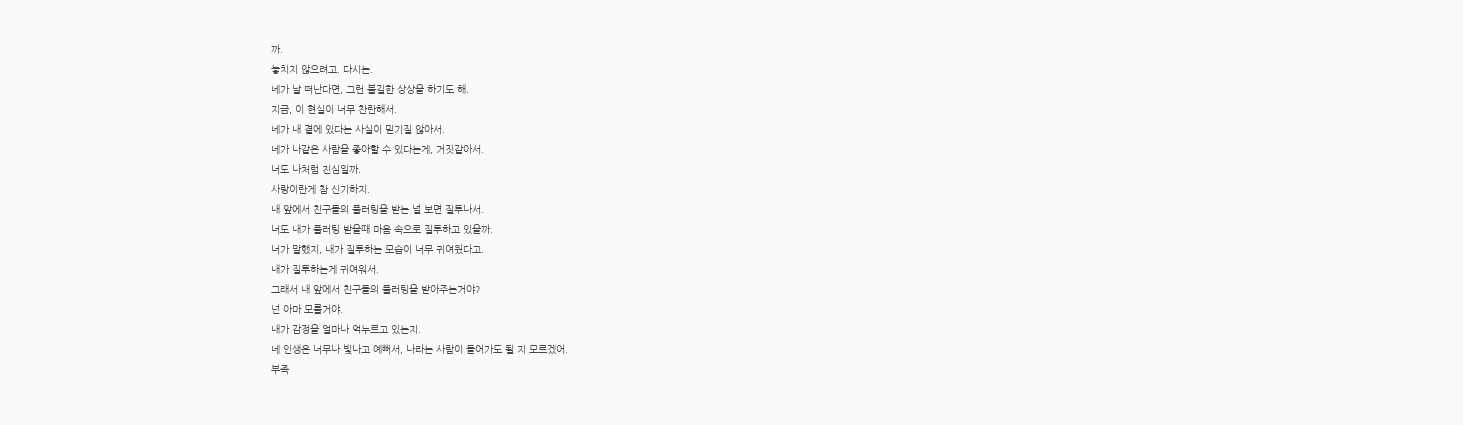까.
놓치지 않으려고. 다시는.
네가 날 떠난다면, 그런 불길한 상상을 하기도 해.
지금, 이 현실이 너무 찬란해서.
네가 내 곁에 있다는 사실이 믿기질 않아서.
네가 나같은 사람을 좋아할 수 있다는게, 거짓같아서.
너도 나처럼 진심일까.
사랑이란게 참 신기하지.
내 앞에서 친구들의 플러팅을 받는 널 보면 질투나서.
너도 내가 플러팅 받을때 마음 속으로 질투하고 있을까.
너가 말했지, 내가 질투하는 모습이 너무 귀여웠다고.
내가 질투하는게 귀여워서.
그래서 내 앞에서 친구들의 플러팅을 받아주는거야?
넌 아마 모를거야.
내가 감정을 얼마나 억누르고 있는지.
네 인생은 너무나 빛나고 예뻐서, 나라는 사람이 들어가도 될 지 모르겠어.
부족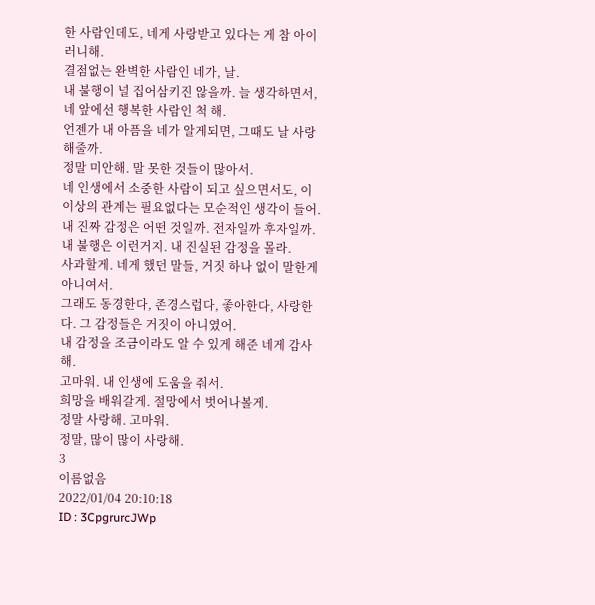한 사람인데도, 네게 사랑받고 있다는 게 참 아이러니해.
결점없는 완벽한 사람인 네가, 날.
내 불행이 널 집어삼키진 않을까. 늘 생각하면서, 네 앞에선 행복한 사람인 척 해.
언젠가 내 아픔을 네가 알게되면, 그때도 날 사랑해줄까.
정말 미안해. 말 못한 것들이 많아서.
네 인생에서 소중한 사람이 되고 싶으면서도, 이 이상의 관계는 필요없다는 모순적인 생각이 들어.
내 진짜 감정은 어떤 것일까. 전자일까 후자일까.
내 불행은 이런거지. 내 진실된 감정을 몰라.
사과할게. 네게 했던 말들, 거짓 하나 없이 말한게 아니여서.
그래도 동경한다, 존경스럽다, 좋아한다, 사랑한다. 그 감정들은 거짓이 아니였어.
내 감정을 조금이라도 알 수 있게 해준 네게 감사해.
고마워. 내 인생에 도움을 줘서.
희망을 배워갈게. 절망에서 벗어나볼게.
정말 사랑해. 고마워.
정말, 많이 많이 사랑해.
3
이름없음
2022/01/04 20:10:18
ID : 3CpgrurcJWp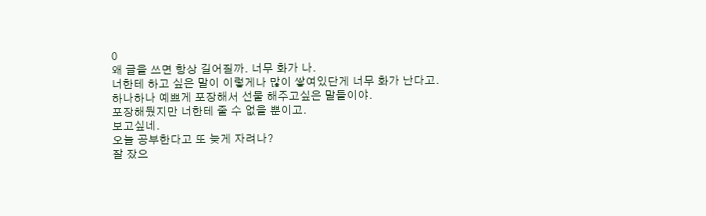0
왜 글을 쓰면 항상 길어질까. 너무 화가 나.
너한테 하고 싶은 말이 이렇게나 많이 쌓여있단게 너무 화가 난다고.
하나하나 예쁘게 포장해서 선물 해주고싶은 말들이야.
포장해뒀지만 너한테 줄 수 없을 뿐이고.
보고싶네.
오늘 공부한다고 또 늦게 자려나?
잘 잤으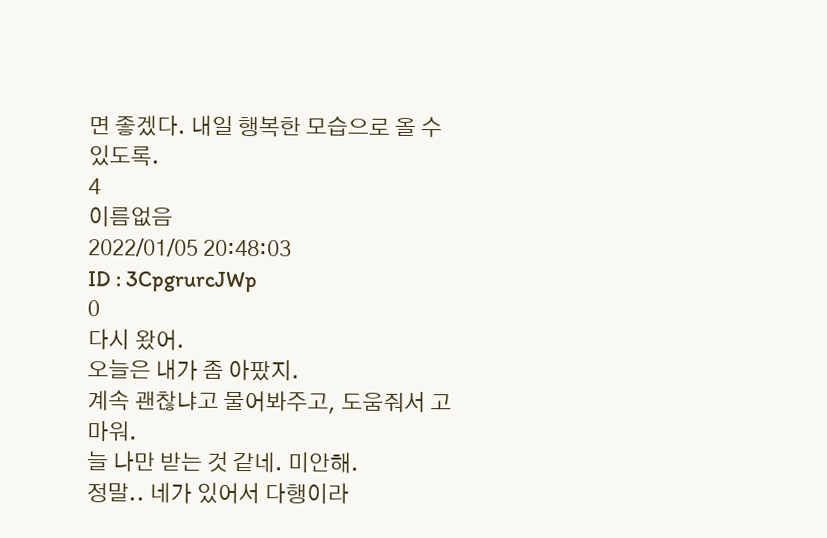면 좋겠다. 내일 행복한 모습으로 올 수 있도록.
4
이름없음
2022/01/05 20:48:03
ID : 3CpgrurcJWp
0
다시 왔어.
오늘은 내가 좀 아팠지.
계속 괜찮냐고 물어봐주고, 도움줘서 고마워.
늘 나만 받는 것 같네. 미안해.
정말.. 네가 있어서 다행이라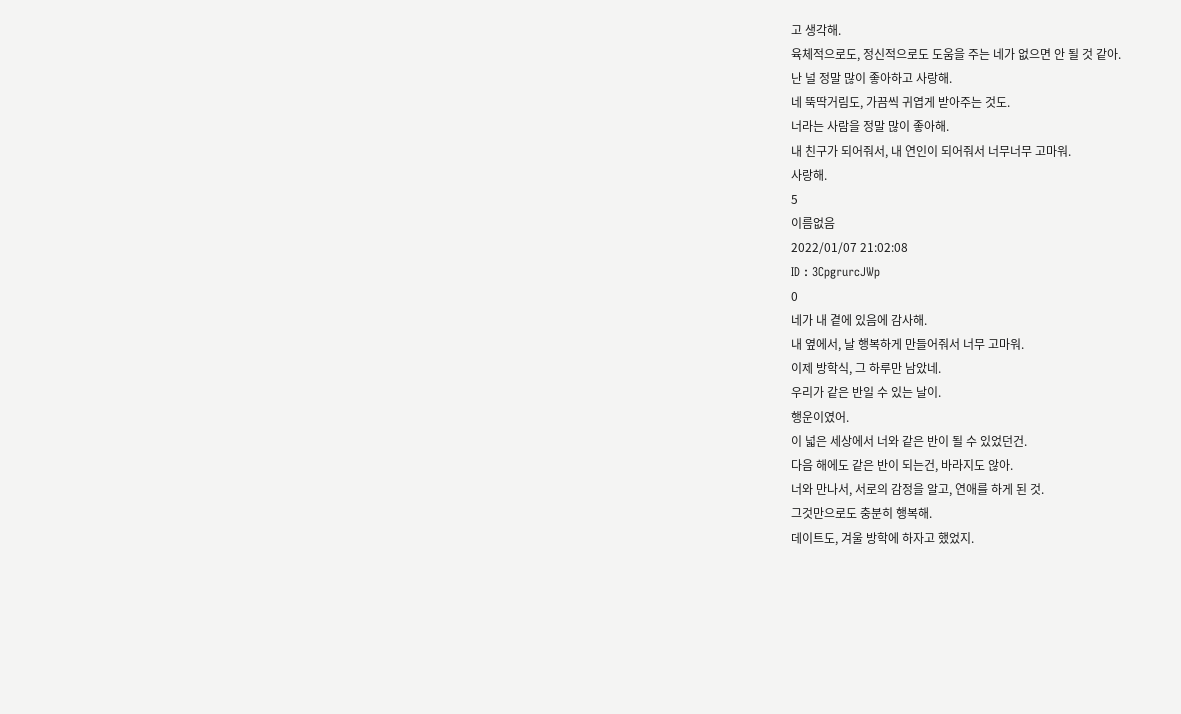고 생각해.
육체적으로도, 정신적으로도 도움을 주는 네가 없으면 안 될 것 같아.
난 널 정말 많이 좋아하고 사랑해.
네 뚝딱거림도, 가끔씩 귀엽게 받아주는 것도.
너라는 사람을 정말 많이 좋아해.
내 친구가 되어줘서, 내 연인이 되어줘서 너무너무 고마워.
사랑해.
5
이름없음
2022/01/07 21:02:08
ID : 3CpgrurcJWp
0
네가 내 곁에 있음에 감사해.
내 옆에서, 날 행복하게 만들어줘서 너무 고마워.
이제 방학식, 그 하루만 남았네.
우리가 같은 반일 수 있는 날이.
행운이였어.
이 넓은 세상에서 너와 같은 반이 될 수 있었던건.
다음 해에도 같은 반이 되는건, 바라지도 않아.
너와 만나서, 서로의 감정을 알고, 연애를 하게 된 것.
그것만으로도 충분히 행복해.
데이트도, 겨울 방학에 하자고 했었지.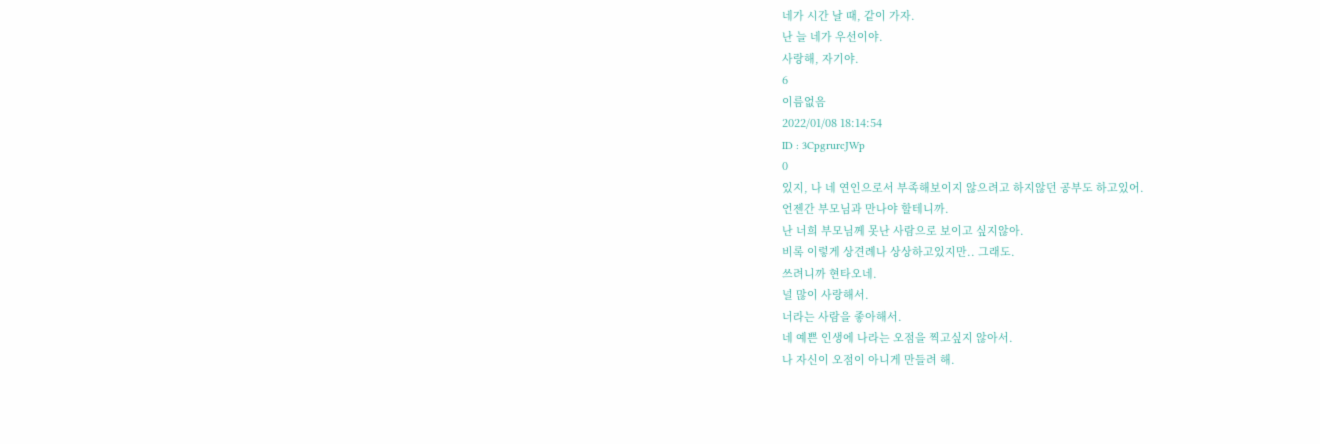네가 시간 날 때, 같이 가자.
난 늘 네가 우선이야.
사랑해, 자기야.
6
이름없음
2022/01/08 18:14:54
ID : 3CpgrurcJWp
0
있지, 나 네 연인으로서 부족해보이지 않으려고 하지않던 공부도 하고있어.
언젠간 부모님과 만나야 할테니까.
난 너희 부모님께 못난 사람으로 보이고 싶지않아.
비록 이렇게 상견례나 상상하고있지만.. 그래도.
쓰려니까 현타오네.
널 많이 사랑해서.
너라는 사람을 좋아해서.
네 예쁜 인생에 나라는 오점을 찍고싶지 않아서.
나 자신이 오점이 아니게 만들려 해.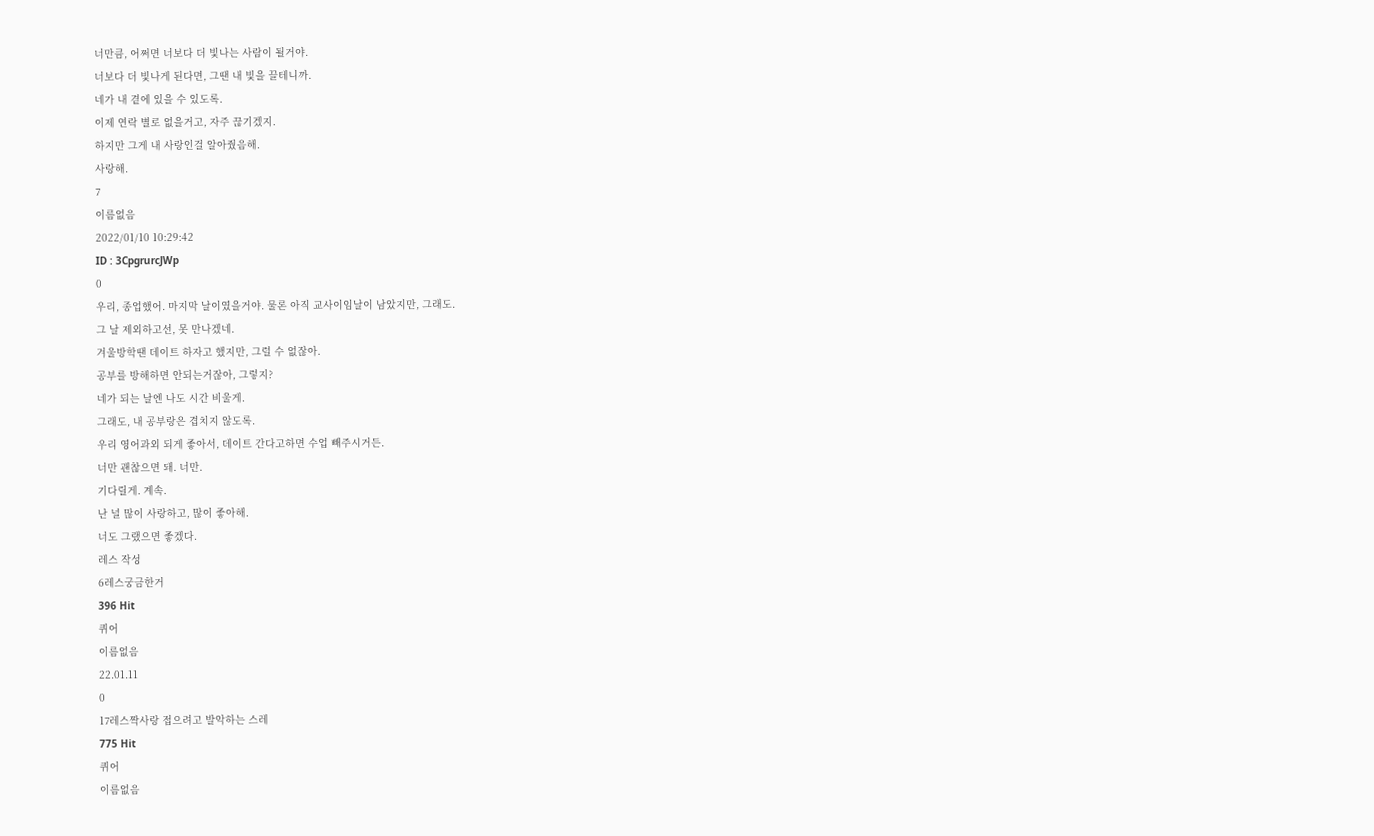너만큼, 어쩌면 너보다 더 빛나는 사람이 될거야.
너보다 더 빛나게 된다면, 그땐 내 빛을 끌테니까.
네가 내 곁에 있을 수 있도록.
이제 연락 별로 없을거고, 자주 끊기겠지.
하지만 그게 내 사랑인걸 알아줬음해.
사랑해.
7
이름없음
2022/01/10 10:29:42
ID : 3CpgrurcJWp
0
우리, 종업했어. 마지막 날이였을거야. 물론 아직 교사이임날이 남았지만, 그래도.
그 날 제외하고선, 못 만나겠네.
겨울방학땐 데이트 하자고 했지만, 그럴 수 없잖아.
공부를 방해하면 안되는거잖아, 그렇지?
네가 되는 날엔 나도 시간 비울게.
그래도, 내 공부랑은 겹치지 않도록.
우리 영어과외 되게 좋아서, 데이트 간다고하면 수업 빼주시거든.
너만 괜찮으면 돼. 너만.
기다릴게. 계속.
난 널 많이 사랑하고, 많이 좋아해.
너도 그랬으면 좋겠다.
레스 작성
6레스궁금한거
396 Hit
퀴어
이름없음
22.01.11
0
17레스짝사랑 접으려고 발악하는 스레
775 Hit
퀴어
이름없음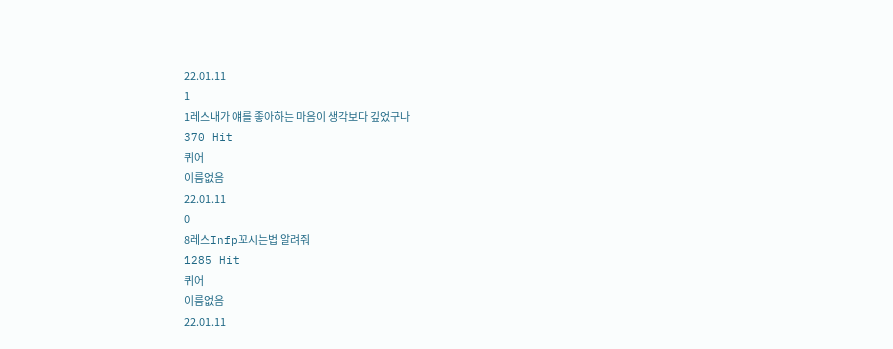22.01.11
1
1레스내가 얘를 좋아하는 마음이 생각보다 깊었구나
370 Hit
퀴어
이름없음
22.01.11
0
8레스Infp꼬시는법 알려줘
1285 Hit
퀴어
이름없음
22.01.11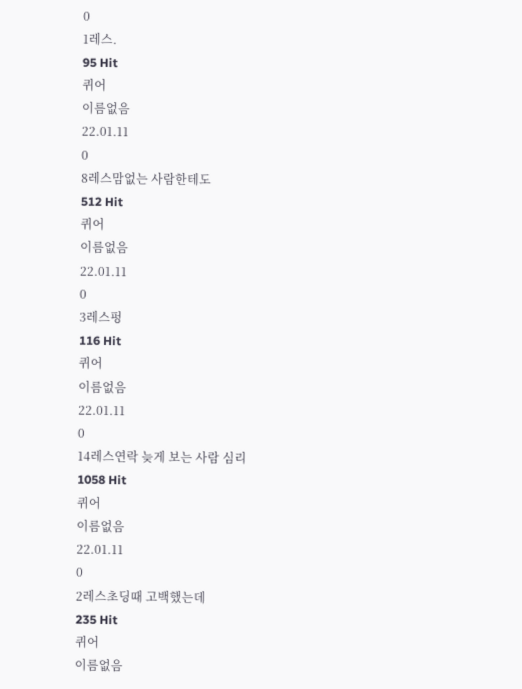0
1레스.
95 Hit
퀴어
이름없음
22.01.11
0
8레스맘없는 사람한테도
512 Hit
퀴어
이름없음
22.01.11
0
3레스펑
116 Hit
퀴어
이름없음
22.01.11
0
14레스연락 늦게 보는 사람 심리
1058 Hit
퀴어
이름없음
22.01.11
0
2레스초딩때 고백했는데
235 Hit
퀴어
이름없음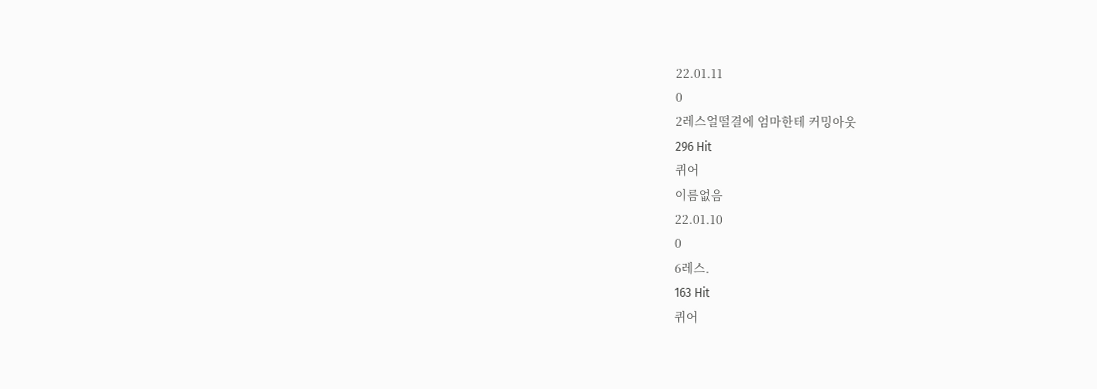22.01.11
0
2레스얼떨결에 엄마한테 커밍아웃
296 Hit
퀴어
이름없음
22.01.10
0
6레스.
163 Hit
퀴어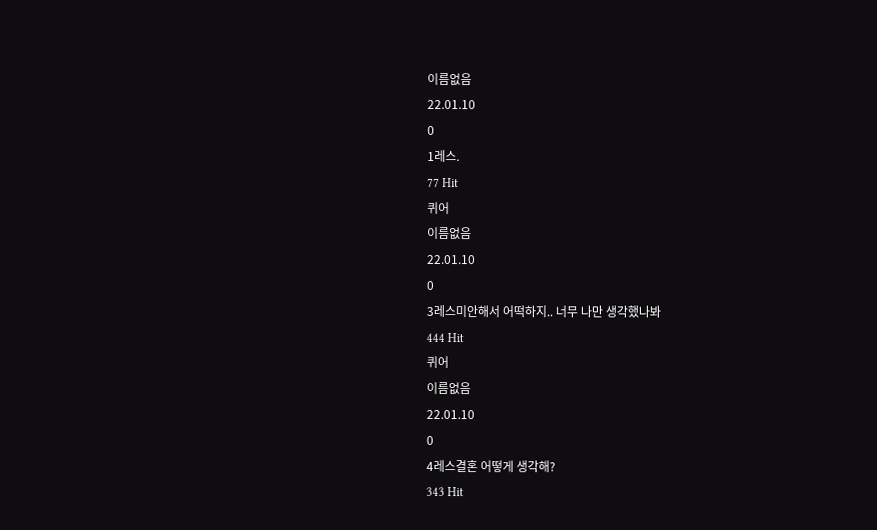이름없음
22.01.10
0
1레스.
77 Hit
퀴어
이름없음
22.01.10
0
3레스미안해서 어떡하지.. 너무 나만 생각했나봐
444 Hit
퀴어
이름없음
22.01.10
0
4레스결혼 어떻게 생각해?
343 Hit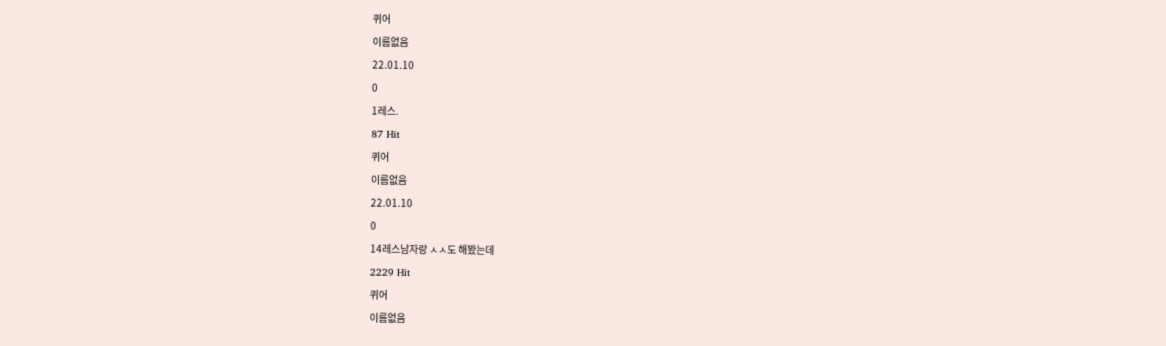퀴어
이름없음
22.01.10
0
1레스.
87 Hit
퀴어
이름없음
22.01.10
0
14레스남자랑 ㅅㅅ도 해봤는데
2229 Hit
퀴어
이름없음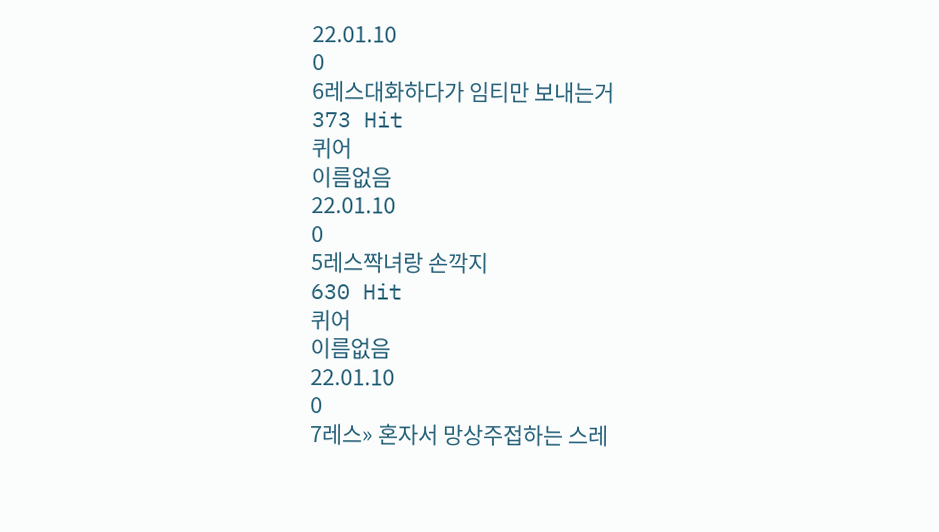22.01.10
0
6레스대화하다가 임티만 보내는거
373 Hit
퀴어
이름없음
22.01.10
0
5레스짝녀랑 손깍지
630 Hit
퀴어
이름없음
22.01.10
0
7레스» 혼자서 망상주접하는 스레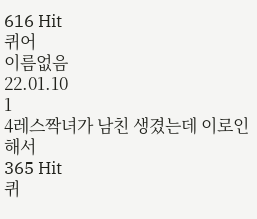616 Hit
퀴어
이름없음
22.01.10
1
4레스짝녀가 남친 생겼는데 이로인해서
365 Hit
퀴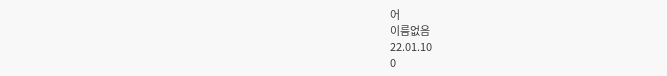어
이름없음
22.01.10
0